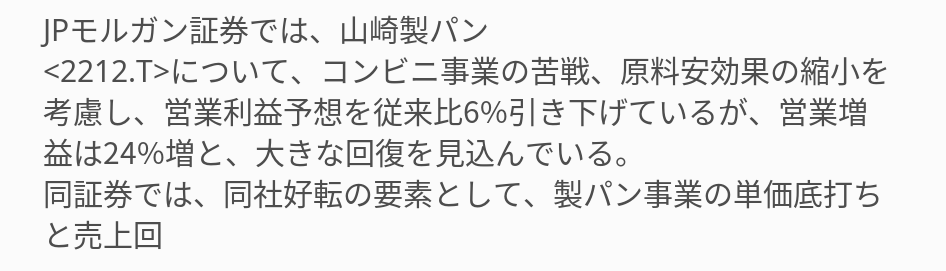JPモルガン証券では、山崎製パン
<2212.T>について、コンビニ事業の苦戦、原料安効果の縮小を考慮し、営業利益予想を従来比6%引き下げているが、営業増益は24%増と、大きな回復を見込んでいる。
同証券では、同社好転の要素として、製パン事業の単価底打ちと売上回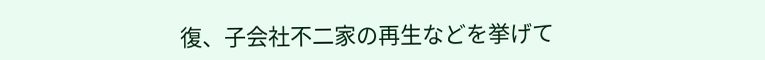復、子会社不二家の再生などを挙げて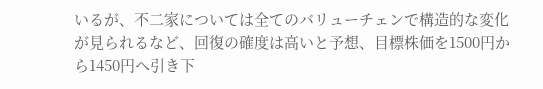いるが、不二家については全てのバリューチェンで構造的な変化が見られるなど、回復の確度は高いと予想、目標株価を1500円から1450円へ引き下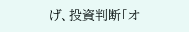げ、投資判断「オ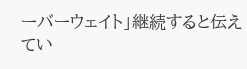ーバーウェイト」継続すると伝えてい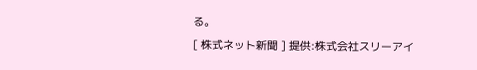る。
[ 株式ネット新聞 ] 提供:株式会社スリーアイ